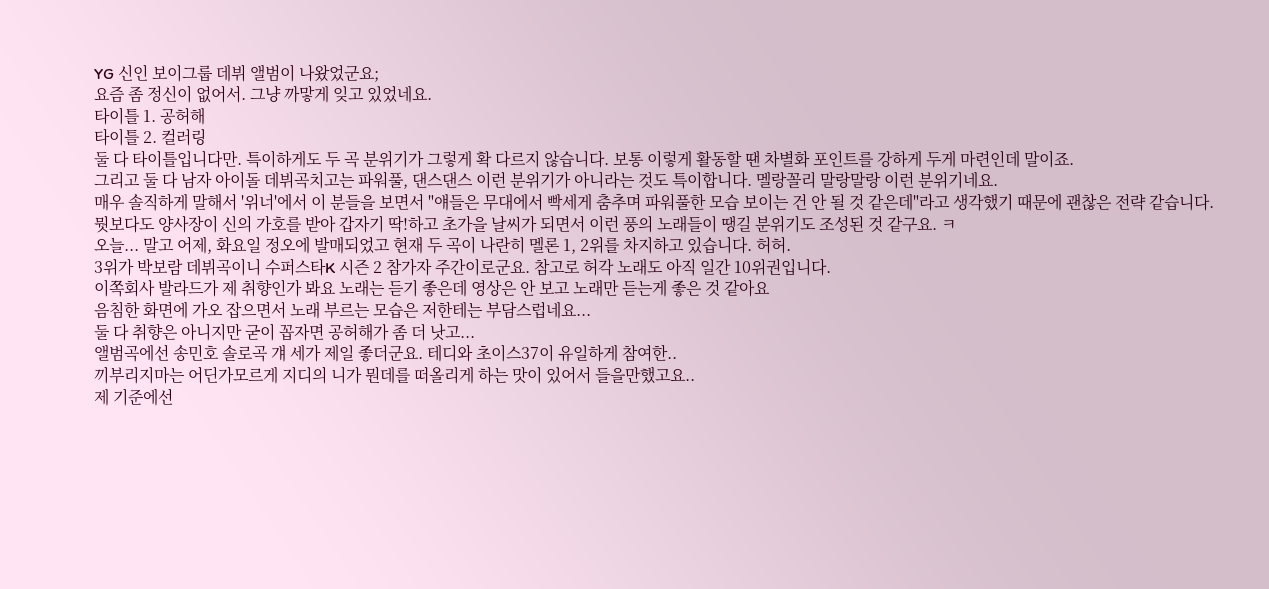YG 신인 보이그룹 데뷔 앨범이 나왔었군요;
요즘 좀 정신이 없어서. 그냥 까맣게 잊고 있었네요.
타이틀 1. 공허해
타이틀 2. 컬러링
둘 다 타이틀입니다만. 특이하게도 두 곡 분위기가 그렇게 확 다르지 않습니다. 보통 이렇게 활동할 땐 차별화 포인트를 강하게 두게 마련인데 말이죠.
그리고 둘 다 남자 아이돌 데뷔곡치고는 파워풀, 댄스댄스 이런 분위기가 아니라는 것도 특이합니다. 멜랑꼴리 말랑말랑 이런 분위기네요.
매우 솔직하게 말해서 '위너'에서 이 분들을 보면서 "얘들은 무대에서 빡세게 춤추며 파워풀한 모습 보이는 건 안 될 것 같은데"라고 생각했기 때문에 괜찮은 전략 같습니다.
뭣보다도 양사장이 신의 가호를 받아 갑자기 딱!하고 초가을 날씨가 되면서 이런 풍의 노래들이 땡길 분위기도 조성된 것 같구요. ㅋ
오늘... 말고 어제, 화요일 정오에 발매되었고 현재 두 곡이 나란히 멜론 1, 2위를 차지하고 있습니다. 허허.
3위가 박보람 데뷔곡이니 수퍼스타K 시즌 2 참가자 주간이로군요. 참고로 허각 노래도 아직 일간 10위권입니다.
이쪽회사 발라드가 제 취향인가 봐요 노래는 듣기 좋은데 영상은 안 보고 노래만 듣는게 좋은 것 같아요
음침한 화면에 가오 잡으면서 노래 부르는 모습은 저한테는 부담스럽네요...
둘 다 취향은 아니지만 굳이 꼽자면 공허해가 좀 더 낫고...
앨범곡에선 송민호 솔로곡 걔 세가 제일 좋더군요. 테디와 초이스37이 유일하게 참여한..
끼부리지마는 어딘가모르게 지디의 니가 뭔데를 떠올리게 하는 맛이 있어서 들을만했고요..
제 기준에선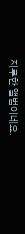지루한 앨범이네요.